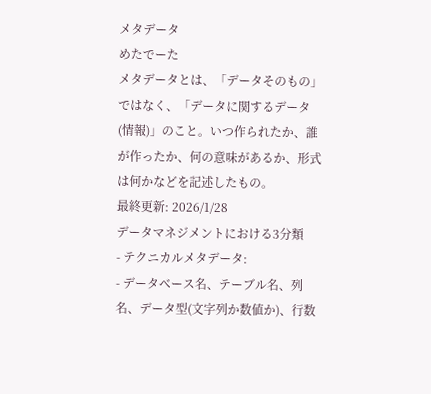メタデータ
めたでーた
メタデータとは、「データそのもの」ではなく、「データに関するデータ(情報)」のこと。いつ作られたか、誰が作ったか、何の意味があるか、形式は何かなどを記述したもの。
最終更新: 2026/1/28
データマネジメントにおける3分類
- テクニカルメタデータ:
- データベース名、テーブル名、列名、データ型(文字列か数値か)、行数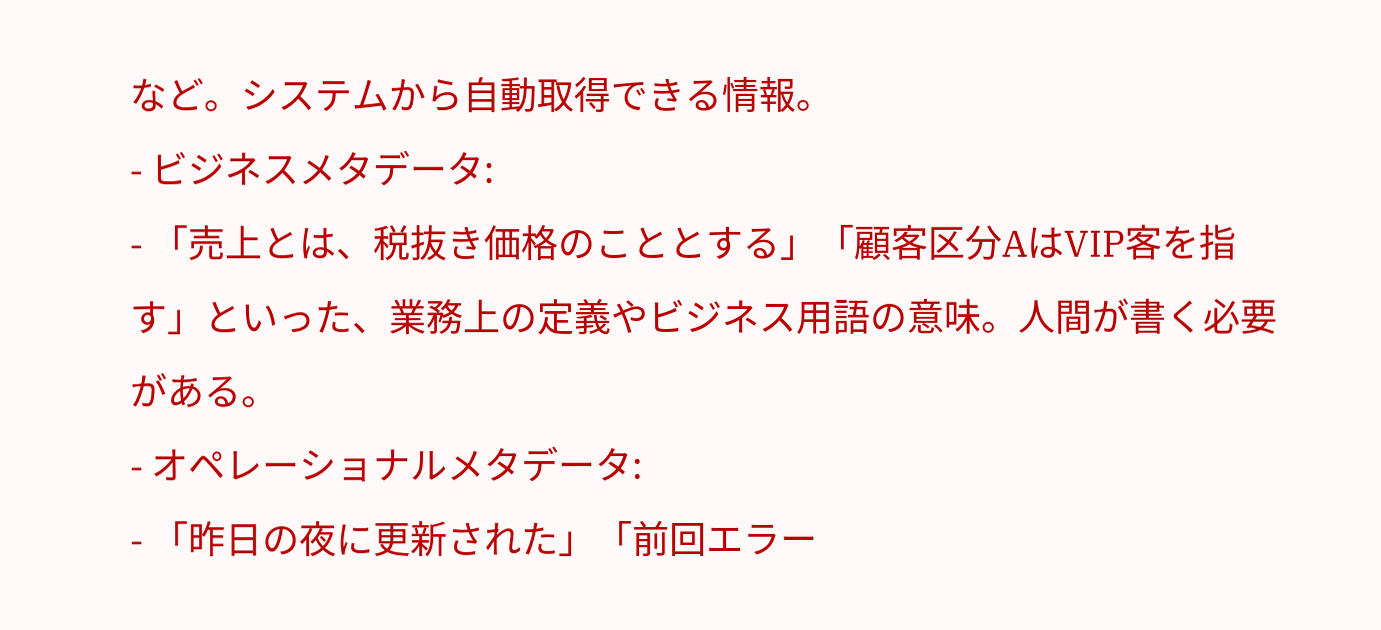など。システムから自動取得できる情報。
- ビジネスメタデータ:
- 「売上とは、税抜き価格のこととする」「顧客区分AはVIP客を指す」といった、業務上の定義やビジネス用語の意味。人間が書く必要がある。
- オペレーショナルメタデータ:
- 「昨日の夜に更新された」「前回エラー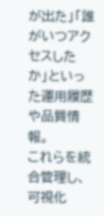が出た」「誰がいつアクセスしたか」といった運用履歴や品質情報。
これらを統合管理し、可視化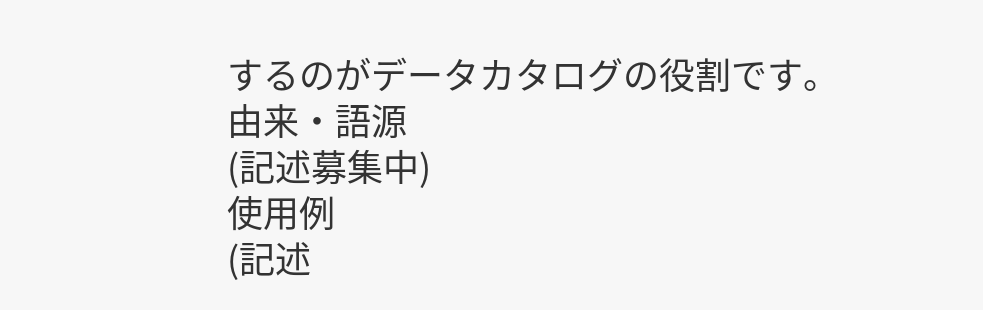するのがデータカタログの役割です。
由来・語源
(記述募集中)
使用例
(記述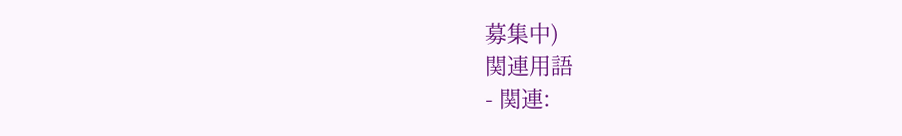募集中)
関連用語
- 関連: